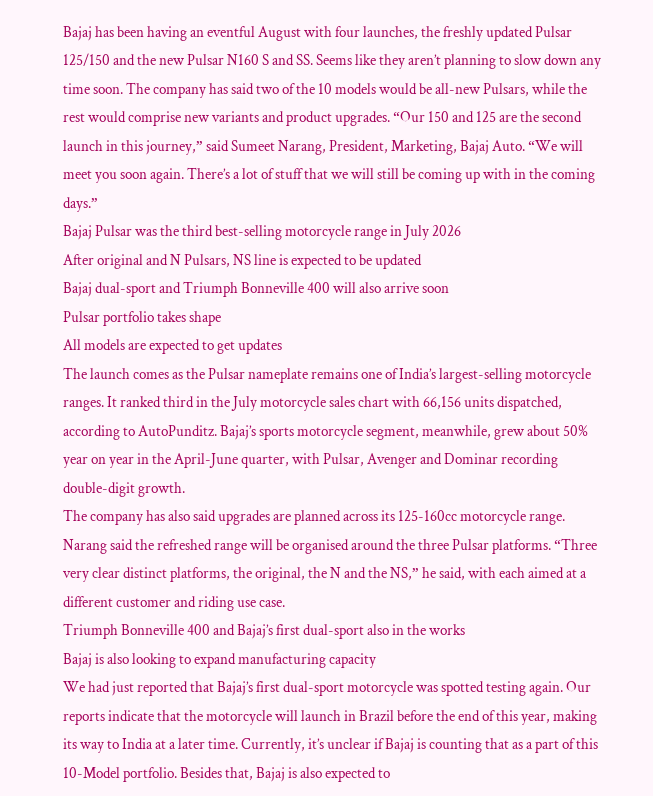Bajaj has been having an eventful August with four launches, the freshly updated Pulsar 125/150 and the new Pulsar N160 S and SS. Seems like they aren’t planning to slow down any time soon. The company has said two of the 10 models would be all-new Pulsars, while the rest would comprise new variants and product upgrades. “Our 150 and 125 are the second launch in this journey,” said Sumeet Narang, President, Marketing, Bajaj Auto. “We will meet you soon again. There’s a lot of stuff that we will still be coming up with in the coming days.”
Bajaj Pulsar was the third best-selling motorcycle range in July 2026
After original and N Pulsars, NS line is expected to be updated
Bajaj dual-sport and Triumph Bonneville 400 will also arrive soon
Pulsar portfolio takes shape
All models are expected to get updates
The launch comes as the Pulsar nameplate remains one of India’s largest-selling motorcycle ranges. It ranked third in the July motorcycle sales chart with 66,156 units dispatched, according to AutoPunditz. Bajaj’s sports motorcycle segment, meanwhile, grew about 50% year on year in the April-June quarter, with Pulsar, Avenger and Dominar recording double-digit growth.
The company has also said upgrades are planned across its 125-160cc motorcycle range. Narang said the refreshed range will be organised around the three Pulsar platforms. “Three very clear distinct platforms, the original, the N and the NS,” he said, with each aimed at a different customer and riding use case.
Triumph Bonneville 400 and Bajaj’s first dual-sport also in the works
Bajaj is also looking to expand manufacturing capacity
We had just reported that Bajaj’s first dual-sport motorcycle was spotted testing again. Our reports indicate that the motorcycle will launch in Brazil before the end of this year, making its way to India at a later time. Currently, it’s unclear if Bajaj is counting that as a part of this 10-Model portfolio. Besides that, Bajaj is also expected to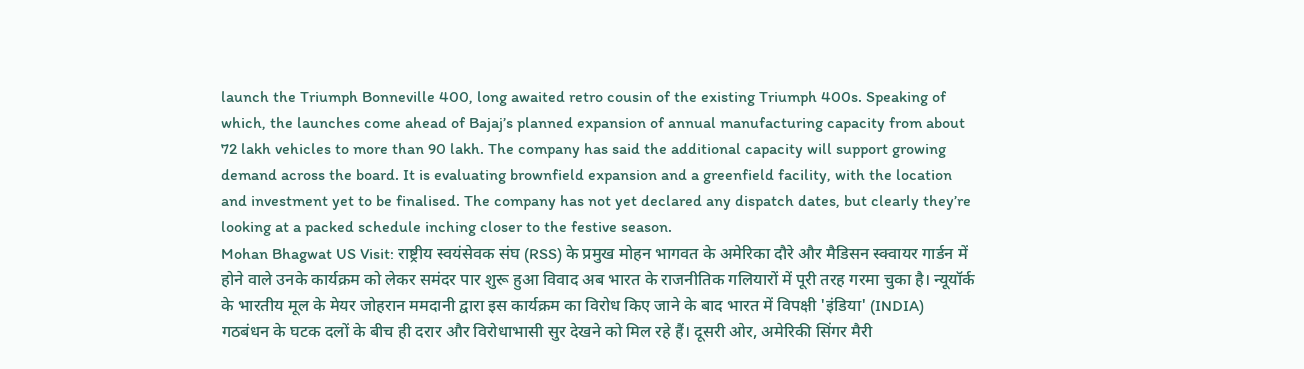launch the Triumph Bonneville 400, long awaited retro cousin of the existing Triumph 400s. Speaking of which, the launches come ahead of Bajaj’s planned expansion of annual manufacturing capacity from about 72 lakh vehicles to more than 90 lakh. The company has said the additional capacity will support growing demand across the board. It is evaluating brownfield expansion and a greenfield facility, with the location and investment yet to be finalised. The company has not yet declared any dispatch dates, but clearly they’re looking at a packed schedule inching closer to the festive season.
Mohan Bhagwat US Visit: राष्ट्रीय स्वयंसेवक संघ (RSS) के प्रमुख मोहन भागवत के अमेरिका दौरे और मैडिसन स्क्वायर गार्डन में होने वाले उनके कार्यक्रम को लेकर समंदर पार शुरू हुआ विवाद अब भारत के राजनीतिक गलियारों में पूरी तरह गरमा चुका है। न्यूयॉर्क के भारतीय मूल के मेयर जोहरान ममदानी द्वारा इस कार्यक्रम का विरोध किए जाने के बाद भारत में विपक्षी 'इंडिया' (INDIA) गठबंधन के घटक दलों के बीच ही दरार और विरोधाभासी सुर देखने को मिल रहे हैं। दूसरी ओर, अमेरिकी सिंगर मैरी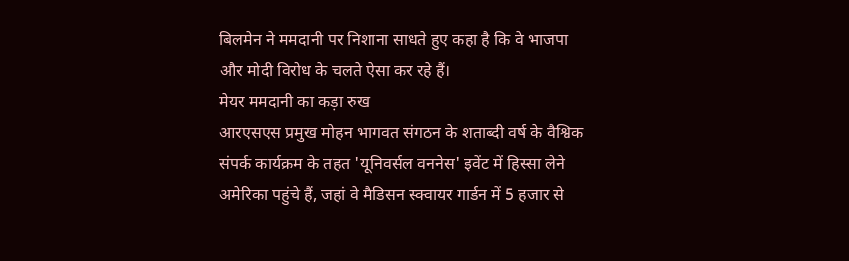बिलमेन ने ममदानी पर निशाना साधते हुए कहा है कि वे भाजपा और मोदी विरोध के चलते ऐसा कर रहे हैं।
मेयर ममदानी का कड़ा रुख
आरएसएस प्रमुख मोहन भागवत संगठन के शताब्दी वर्ष के वैश्विक संपर्क कार्यक्रम के तहत 'यूनिवर्सल वननेस' इवेंट में हिस्सा लेने अमेरिका पहुंचे हैं, जहां वे मैडिसन स्क्वायर गार्डन में 5 हजार से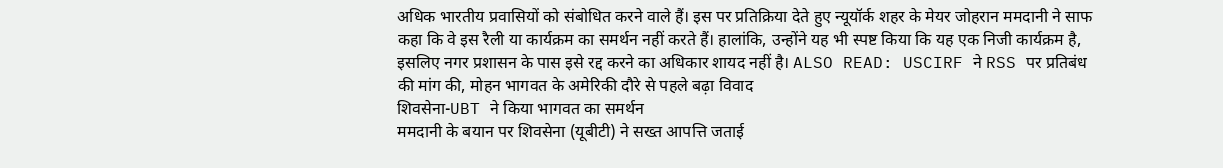अधिक भारतीय प्रवासियों को संबोधित करने वाले हैं। इस पर प्रतिक्रिया देते हुए न्यूयॉर्क शहर के मेयर जोहरान ममदानी ने साफ कहा कि वे इस रैली या कार्यक्रम का समर्थन नहीं करते हैं। हालांकि, उन्होंने यह भी स्पष्ट किया कि यह एक निजी कार्यक्रम है, इसलिए नगर प्रशासन के पास इसे रद्द करने का अधिकार शायद नहीं है। ALSO READ: USCIRF ने RSS पर प्रतिबंध की मांग की, मोहन भागवत के अमेरिकी दौरे से पहले बढ़ा विवाद
शिवसेना-UBT ने किया भागवत का समर्थन
ममदानी के बयान पर शिवसेना (यूबीटी) ने सख्त आपत्ति जताई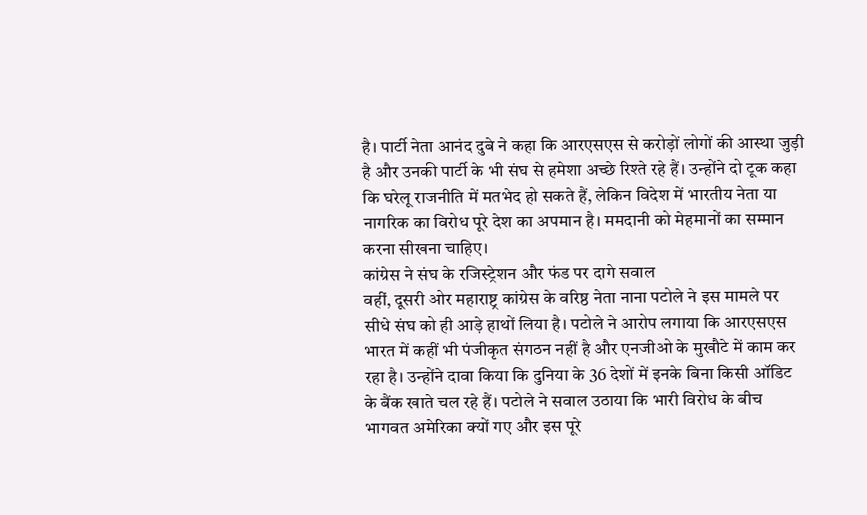है। पार्टी नेता आनंद दुबे ने कहा कि आरएसएस से करोड़ों लोगों की आस्था जुड़ी है और उनकी पार्टी के भी संघ से हमेशा अच्छे रिश्ते रहे हैं। उन्होंने दो टूक कहा कि घरेलू राजनीति में मतभेद हो सकते हैं, लेकिन विदेश में भारतीय नेता या नागरिक का विरोध पूरे देश का अपमान है। ममदानी को मेहमानों का सम्मान करना सीखना चाहिए।
कांग्रेस ने संघ के रजिस्ट्रेशन और फंड पर दागे सवाल
वहीं, दूसरी ओर महाराष्ट्र कांग्रेस के वरिष्ठ नेता नाना पटोले ने इस मामले पर सीधे संघ को ही आड़े हाथों लिया है। पटोले ने आरोप लगाया कि आरएसएस भारत में कहीं भी पंजीकृत संगठन नहीं है और एनजीओ के मुखौटे में काम कर रहा है। उन्होंने दावा किया कि दुनिया के 36 देशों में इनके बिना किसी ऑडिट के बैंक खाते चल रहे हैं। पटोले ने सवाल उठाया कि भारी विरोध के बीच भागवत अमेरिका क्यों गए और इस पूरे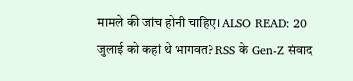मामले की जांच होनी चाहिए। ALSO READ: 20 जुलाई को कहां थे भागवत? RSS के Gen-Z संवाद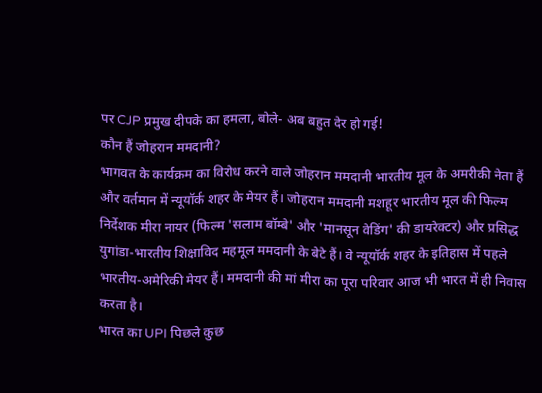पर CJP प्रमुख दीपके का हमला, बोले- अब बहुत देर हो गई!
कौन हैं जोहरान ममदानी?
भागवत के कार्यक्रम का विरोध करने वाले जोहरान ममदानी भारतीय मूल के अमरीकी नेता हैं और वर्तमान में न्यूयॉर्क शहर के मेयर हैं। जोहरान ममदानी मशहूर भारतीय मूल की फिल्म निर्देशक मीरा नायर (फिल्म 'सलाम बॉम्बे' और 'मानसून वेडिंग' की डायरेक्टर) और प्रसिद्ध युगांडा-भारतीय शिक्षाविद महमूल ममदानी के बेटे हैं। वे न्यूयॉर्क शहर के इतिहास में पहले भारतीय-अमेरिकी मेयर हैं। ममदानी की मां मीरा का पूरा परिवार आज भी भारत में ही निवास करता है।
भारत का UPI पिछले कुछ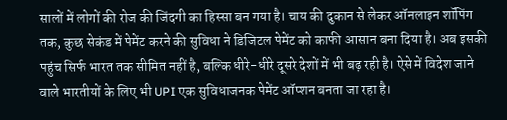सालों में लोगों की रोज की जिंदगी का हिस्सा बन गया है। चाय की दुकान से लेकर ऑनलाइन शॉपिंग तक, कुछ सेकंड में पेमेंट करने की सुविधा ने डिजिटल पेमेंट को काफी आसान बना दिया है। अब इसकी पहुंच सिर्फ भारत तक सीमित नहीं है, बल्कि धीरे-धीरे दूसरे देशों में भी बढ़ रही है। ऐसे में विदेश जाने वाले भारतीयों के लिए भी UPI एक सुविधाजनक पेमेंट ऑप्शन बनता जा रहा है।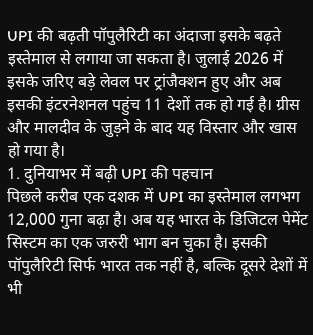UPI की बढ़ती पॉपुलैरिटी का अंदाजा इसके बढ़ते इस्तेमाल से लगाया जा सकता है। जुलाई 2026 में इसके जरिए बड़े लेवल पर ट्रांजैक्शन हुए और अब इसकी इंटरनेशनल पहुंच 11 देशों तक हो गई है। ग्रीस और मालदीव के जुड़ने के बाद यह विस्तार और खास हो गया है।
1. दुनियाभर में बढ़ी UPI की पहचान
पिछले करीब एक दशक में UPI का इस्तेमाल लगभग 12,000 गुना बढ़ा है। अब यह भारत के डिजिटल पेमेंट सिस्टम का एक जरुरी भाग बन चुका है। इसकी पॉपुलैरिटी सिर्फ भारत तक नहीं है, बल्कि दूसरे देशों में भी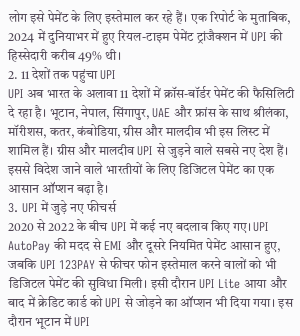लोग इसे पेमेंट के लिए इस्तेमाल कर रहे हैं। एक रिपोर्ट के मुताबिक, 2024 में दुनियाभर में हुए रियल-टाइम पेमेंट ट्रांजैक्शन में UPI की हिस्सेदारी करीब 49% थी।
2. 11 देशों तक पहुंचा UPI
UPI अब भारत के अलावा 11 देशों में क्रॉस-बॉर्डर पेमेंट की फैसिलिटी दे रहा है। भूटान, नेपाल, सिंगापुर, UAE और फ्रांस के साथ श्रीलंका, मॉरीशस, कतर, कंबोडिया, ग्रीस और मालदीव भी इस लिस्ट में शामिल हैं। ग्रीस और मालदीव UPI से जुड़ने वाले सबसे नए देश हैं। इससे विदेश जाने वाले भारतीयों के लिए डिजिटल पेमेंट का एक आसान ऑप्शन बढ़ा है।
3. UPI में जुड़े नए फीचर्स
2020 से 2022 के बीच UPI में कई नए बदलाव किए गए। UPI AutoPay की मदद से EMI और दूसरे नियमित पेमेंट आसान हुए, जबकि UPI 123PAY से फीचर फोन इस्तेमाल करने वालों को भी डिजिटल पेमेंट की सुविधा मिली। इसी दौरान UPI Lite आया और बाद में क्रेडिट कार्ड को UPI से जोड़ने का ऑप्शन भी दिया गया। इस दौरान भूटान में UPI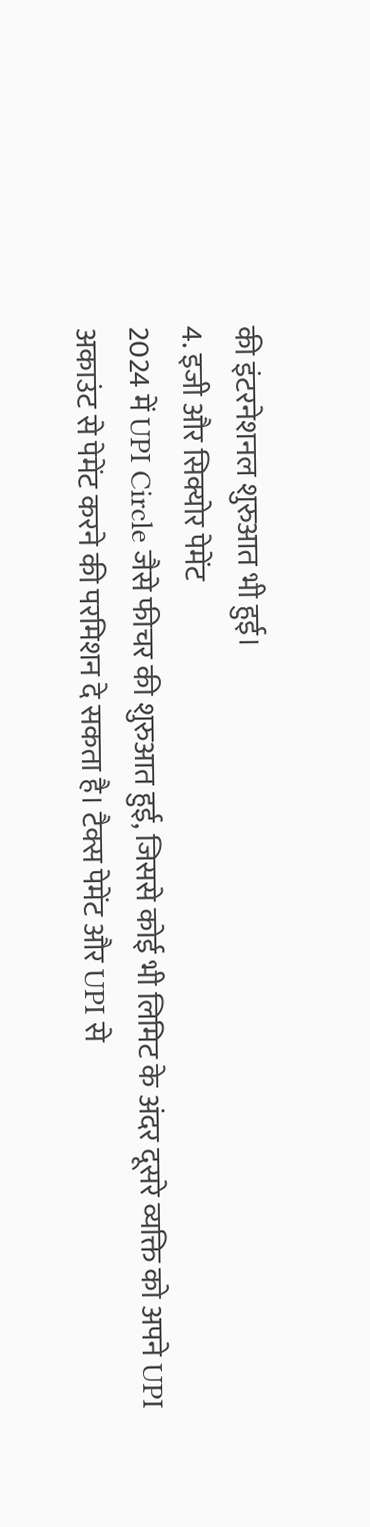की इंटरनेशनल शुरुआत भी हुई।
4. इजी और सिक्योर पेमेंट
2024 में UPI Circle जैसे फीचर की शुरुआत हुई, जिससे कोई भी लिमिट के अंदर दूसरे व्यक्ति को अपने UPI अकाउंट से पेमेंट करने की परमिशन दे सकता है। टैक्स पेमेंट और UPI से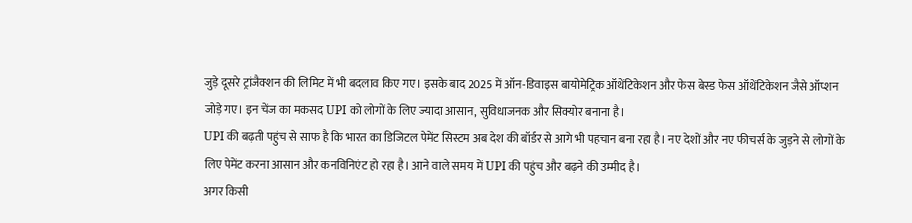जुड़े दूसरे ट्रांजैक्शन की लिमिट में भी बदलाव किए गए। इसके बाद 2025 में ऑन-डिवाइस बायोमेट्रिक ऑथेंटिकेशन और फेस बेस्ड फेस ऑथेंटिकेशन जैसे ऑप्शन जोड़े गए। इन चेंज का मकसद UPI को लोगों के लिए ज्यादा आसान, सुविधाजनक और सिक्योर बनाना है।
UPI की बढ़ती पहुंच से साफ है कि भारत का डिजिटल पेमेंट सिस्टम अब देश की बॉर्डर से आगे भी पहचान बना रहा है। नए देशों और नए फीचर्स के जुड़ने से लोगों के लिए पेमेंट करना आसान और कनविनिएंट हो रहा है। आने वाले समय में UPI की पहुंच और बढ़ने की उम्मीद है।
अगर किसी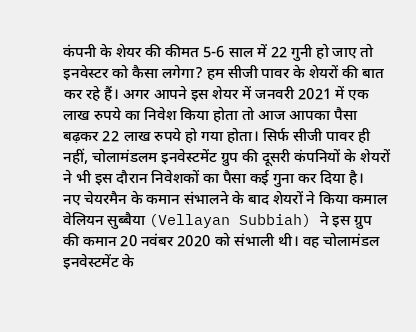कंपनी के शेयर की कीमत 5-6 साल में 22 गुनी हो जाए तो इनवेस्टर को कैसा लगेगा? हम सीजी पावर के शेयरों की बात कर रहे हैं। अगर आपने इस शेयर में जनवरी 2021 में एक लाख रुपये का निवेश किया होता तो आज आपका पैसा बढ़कर 22 लाख रुपये हो गया होता। सिर्फ सीजी पावर ही नहीं, चोलामंडलम इनवेस्टमेंट ग्रुप की दूसरी कंपनियों के शेयरों ने भी इस दौरान निवेशकों का पैसा कई गुना कर दिया है।
नए चेयरमैन के कमान संभालने के बाद शेयरों ने किया कमाल
वेलियन सुब्बैया (Vellayan Subbiah) ने इस ग्रुप की कमान 20 नवंबर 2020 को संभाली थी। वह चोलामंडल इनवेस्टमेंट के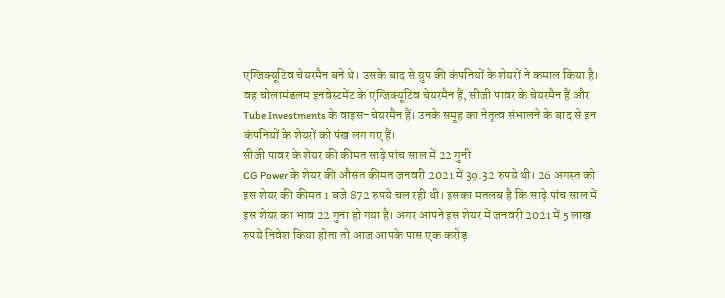एग्जिक्यूटिव चेयरमैन बने थे। उसके बाद से ग्रुप की कंपनियों के शेयरों ने कमाल किया है। वह चोलामंडलम इनवेस्टमेंट के एग्जिक्यूटिव चेयरमैन हैं, सीजी पावर के चेयरमैन हैं और Tube Investments के वाइस-चेयरमैन हैं। उनके समूह का नेतृत्व संभालने के बाद से इन कंपनियों के शेयरों को पंख लग गए हैं।
सीजी पावर के शेयर की कीमत साढ़े पांच साल में 22 गुनी
CG Power के शेयर की औसत कीमत जनवरी 2021 में 39.32 रुपये थी। 26 अगस्त को इस शेयर की कीमत 1 बजे 872 रुपये चल रही थी। इसका मतलब है कि साढ़े पांच साल में इस शेयर का भाव 22 गुना हो गया है। अगर आपने इस शेयर में जनवरी 2021 में 5 लाख रुपये निवेश किया होता तो आज आपके पास एक करोड़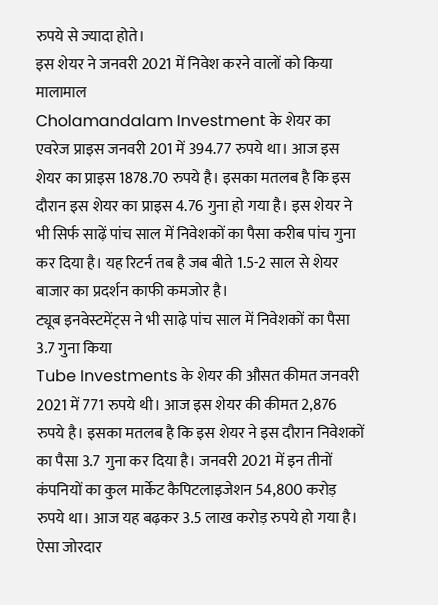रुपये से ज्यादा होते।
इस शेयर ने जनवरी 2021 में निवेश करने वालों को किया मालामाल
Cholamandalam Investment के शेयर का एवरेज प्राइस जनवरी 201 में 394.77 रुपये था। आज इस शेयर का प्राइस 1878.70 रुपये है। इसका मतलब है कि इस दौरान इस शेयर का प्राइस 4.76 गुना हो गया है। इस शेयर ने भी सिर्फ साढ़ें पांच साल में निवेशकों का पैसा करीब पांच गुना कर दिया है। यह रिटर्न तब है जब बीते 1.5-2 साल से शेयर बाजार का प्रदर्शन काफी कमजोर है।
ट्यूब इनवेस्टमेंट्स ने भी साढ़े पांच साल में निवेशकों का पैसा 3.7 गुना किया
Tube Investments के शेयर की औसत कीमत जनवरी 2021 में 771 रुपये थी। आज इस शेयर की कीमत 2,876 रुपये है। इसका मतलब है कि इस शेयर ने इस दौरान निवेशकों का पैसा 3.7 गुना कर दिया है। जनवरी 2021 में इन तीनों कंपनियों का कुल मार्केट कैपिटलाइजेशन 54,800 करोड़ रुपये था। आज यह बढ़कर 3.5 लाख करोड़ रुपये हो गया है। ऐसा जोरदार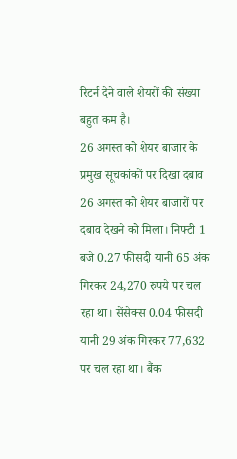रिटर्न देने वाले शेयरों की संख्या बहुत कम है।
26 अगस्त को शेयर बाजार के प्रमुख सूचकांकों पर दिखा दबाव
26 अगस्त को शेयर बाजारों पर दबाव देखने को मिला। निफ्टी 1 बजे 0.27 फीसदी यानी 65 अंक गिरकर 24,270 रुपये पर चल रहा था। सेंसेक्स 0.04 फीसदी यानी 29 अंक गिरकर 77,632 पर चल रहा था। बैंक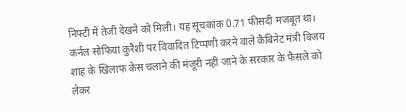निफ्टी में तेजी देखने को मिली। यह सूचकांक 0.71 फीसदी मजबूत था।
कर्नल सोफिया कुरैशी पर विवादित टिप्पणी करने वाले कैबिनेट मंत्री विजय शाह के खिलाफ केस चलाने की मंजूरी नहीं जाने के सरकार के फैसले को लेकर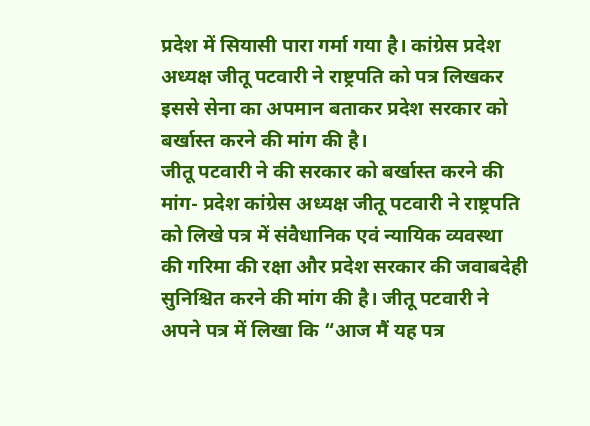प्रदेश में सियासी पारा गर्मा गया है। कांग्रेस प्रदेश अध्यक्ष जीतू पटवारी ने राष्ट्रपति को पत्र लिखकर इससे सेना का अपमान बताकर प्रदेश सरकार को बर्खास्त करने की मांग की है।
जीतू पटवारी ने की सरकार को बर्खास्त करने की मांग- प्रदेश कांग्रेस अध्यक्ष जीतू पटवारी ने राष्ट्रपति को लिखे पत्र में संवैधानिक एवं न्यायिक व्यवस्था की गरिमा की रक्षा और प्रदेश सरकार की जवाबदेही सुनिश्चित करने की मांग की है। जीतू पटवारी ने अपने पत्र में लिखा कि “आज मैं यह पत्र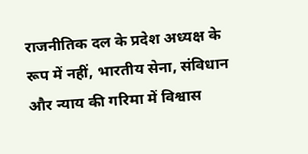राजनीतिक दल के प्रदेश अध्यक्ष के रूप में नहीं, भारतीय सेना, संविधान और न्याय की गरिमा में विश्वास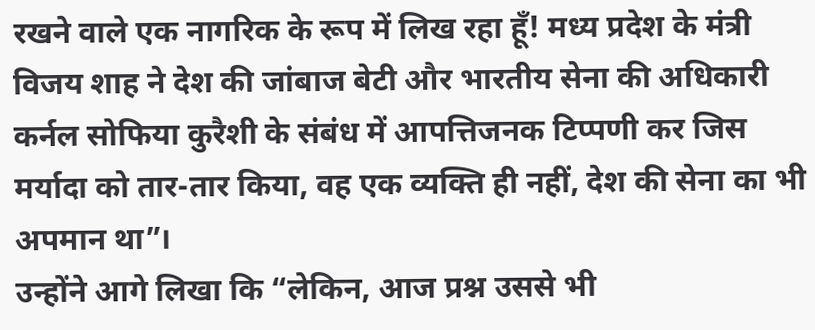रखने वाले एक नागरिक के रूप में लिख रहा हूँ! मध्य प्रदेश के मंत्री विजय शाह ने देश की जांबाज बेटी और भारतीय सेना की अधिकारी कर्नल सोफिया कुरैशी के संबंध में आपत्तिजनक टिप्पणी कर जिस मर्यादा को तार-तार किया, वह एक व्यक्ति ही नहीं, देश की सेना का भी अपमान था”।
उन्होंने आगे लिखा कि “लेकिन, आज प्रश्न उससे भी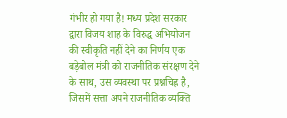गंभीर हो गया है! मध्य प्रदेश सरकार द्वारा विजय शाह के विरुद्ध अभियोजन की स्वीकृति नहीं देने का निर्णय एक बड़ेबोल मंत्री को राजनीतिक संरक्षण देने के साथ, उस व्यवस्था पर प्रश्नचिह्न है, जिसमें सत्ता अपने राजनीतिक व्यक्ति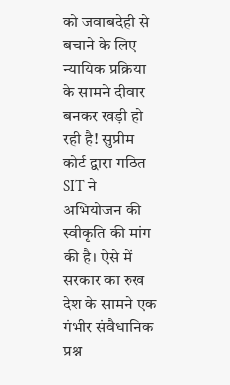को जवाबदेही से बचाने के लिए न्यायिक प्रक्रिया के सामने दीवार बनकर खड़ी हो रही है! सुप्रीम कोर्ट द्वारा गठित SIT ने अभियोजन की स्वीकृति की मांग की है। ऐसे में सरकार का रुख देश के सामने एक गंभीर संवैधानिक प्रश्न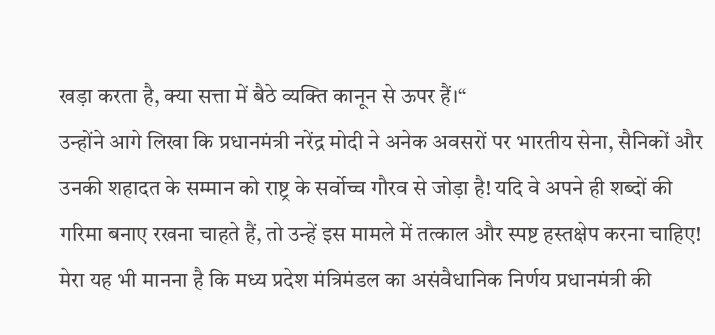खड़ा करता है, क्या सत्ता में बैठे व्यक्ति कानून से ऊपर हैं।“
उन्होंने आगे लिखा कि प्रधानमंत्री नरेंद्र मोदी ने अनेक अवसरों पर भारतीय सेना, सैनिकों और उनकी शहादत के सम्मान को राष्ट्र के सर्वोच्च गौरव से जोड़ा है! यदि वे अपने ही शब्दों की गरिमा बनाए रखना चाहते हैं, तो उन्हें इस मामले में तत्काल और स्पष्ट हस्तक्षेप करना चाहिए! मेरा यह भी मानना है कि मध्य प्रदेश मंत्रिमंडल का असंवैधानिक निर्णय प्रधानमंत्री की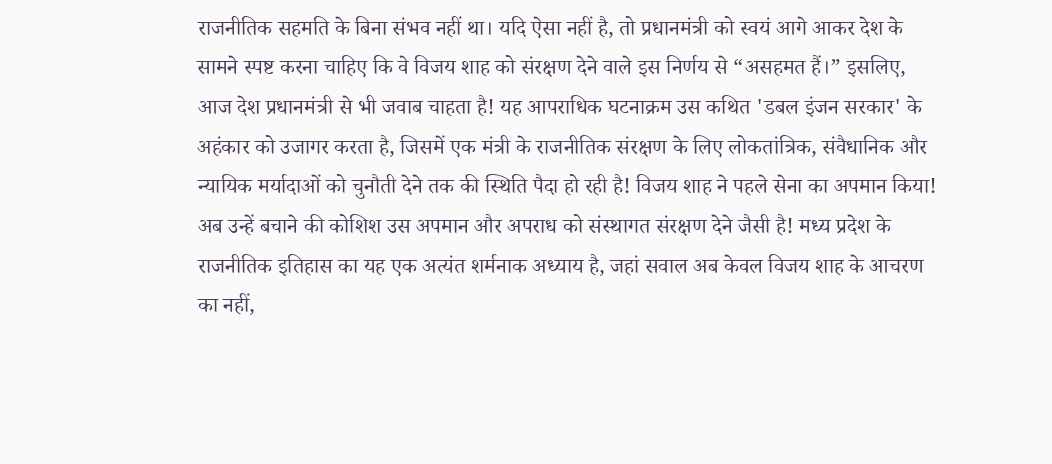राजनीतिक सहमति के बिना संभव नहीं था। यदि ऐसा नहीं है, तो प्रधानमंत्री को स्वयं आगे आकर देश के सामने स्पष्ट करना चाहिए कि वे विजय शाह को संरक्षण देने वाले इस निर्णय से “असहमत हैं।” इसलिए, आज देश प्रधानमंत्री से भी जवाब चाहता है! यह आपराधिक घटनाक्रम उस कथित 'डबल इंजन सरकार' के अहंकार को उजागर करता है, जिसमें एक मंत्री के राजनीतिक संरक्षण के लिए लोकतांत्रिक, संवैधानिक और न्यायिक मर्यादाओं को चुनौती देने तक की स्थिति पैदा हो रही है! विजय शाह ने पहले सेना का अपमान किया! अब उन्हें बचाने की कोशिश उस अपमान और अपराध को संस्थागत संरक्षण देने जैसी है! मध्य प्रदेश के राजनीतिक इतिहास का यह एक अत्यंत शर्मनाक अध्याय है, जहां सवाल अब केवल विजय शाह के आचरण का नहीं,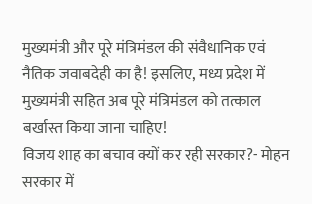मुख्यमंत्री और पूरे मंत्रिमंडल की संवैधानिक एवं नैतिक जवाबदेही का है! इसलिए, मध्य प्रदेश में मुख्यमंत्री सहित अब पूरे मंत्रिमंडल को तत्काल बर्खास्त किया जाना चाहिए!
विजय शाह का बचाव क्यों कर रही सरकार?- मोहन सरकार में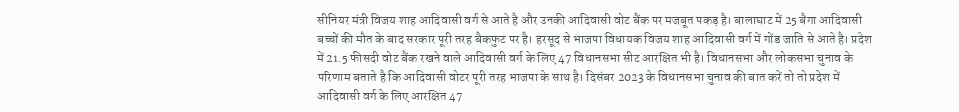सीनियर मंत्री विजय शाह आदिवासी वर्ग से आते है और उनकी आदिवासी वोट बैंक पर मजबूत पकड़ है। बालाघाट में 25 बैगा आदिवासी बच्चों की मौत के बाद सरकार पूरी तरह बैकफुट पर है। हरसूद से भाजपा विधायक विजय शाह आदिवासी वर्ग में गोंड जाति से आते है। प्रदेश में 21.5 फीसदी वोट बैंक रखने वाले आदिवासी वर्ग के लिए 47 विधानसभा सीट आरक्षित भी है। विधानसभा और लोकसभा चुनाव के परिणाम बताते है कि आदिवासी वोटर पूरी तरह भाजपा के साथ है। दिसंबर 2023 के विधानसभा चुनाव की बात करें तो तो प्रदेश में आदिवासी वर्ग के लिए आरक्षित 47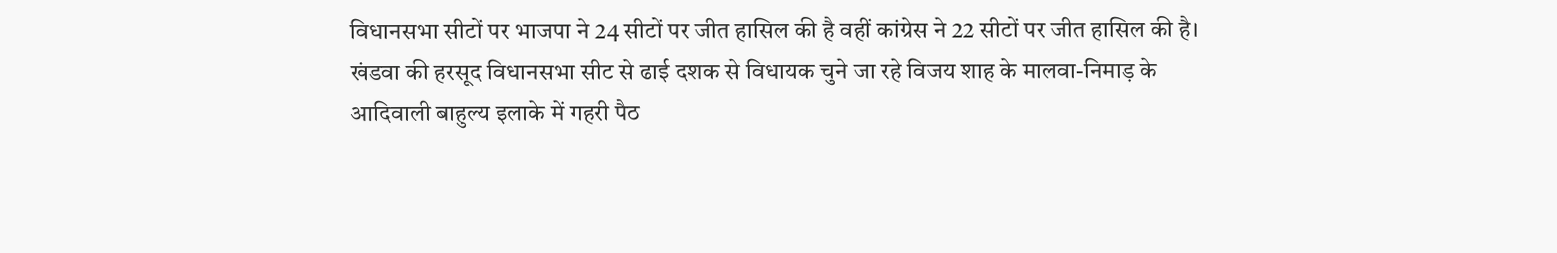विधानसभा सीटों पर भाजपा ने 24 सीटों पर जीत हासिल की है वहीं कांग्रेस ने 22 सीटों पर जीत हासिल की है।
खंडवा की हरसूद विधानसभा सीट से ढाई दशक से विधायक चुने जा रहे विजय शाह के मालवा-निमाड़ के आदिवाली बाहुल्य इलाके में गहरी पैठ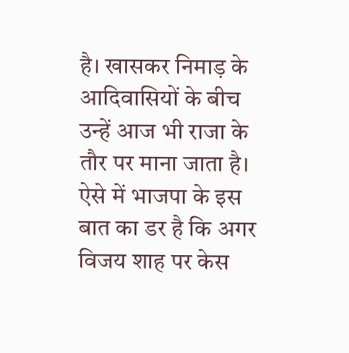है। खासकर निमाड़ के आदिवासियों के बीच उन्हें आज भी राजा के तौर पर माना जाता है। ऐसे में भाजपा के इस बात का डर है कि अगर विजय शाह पर केस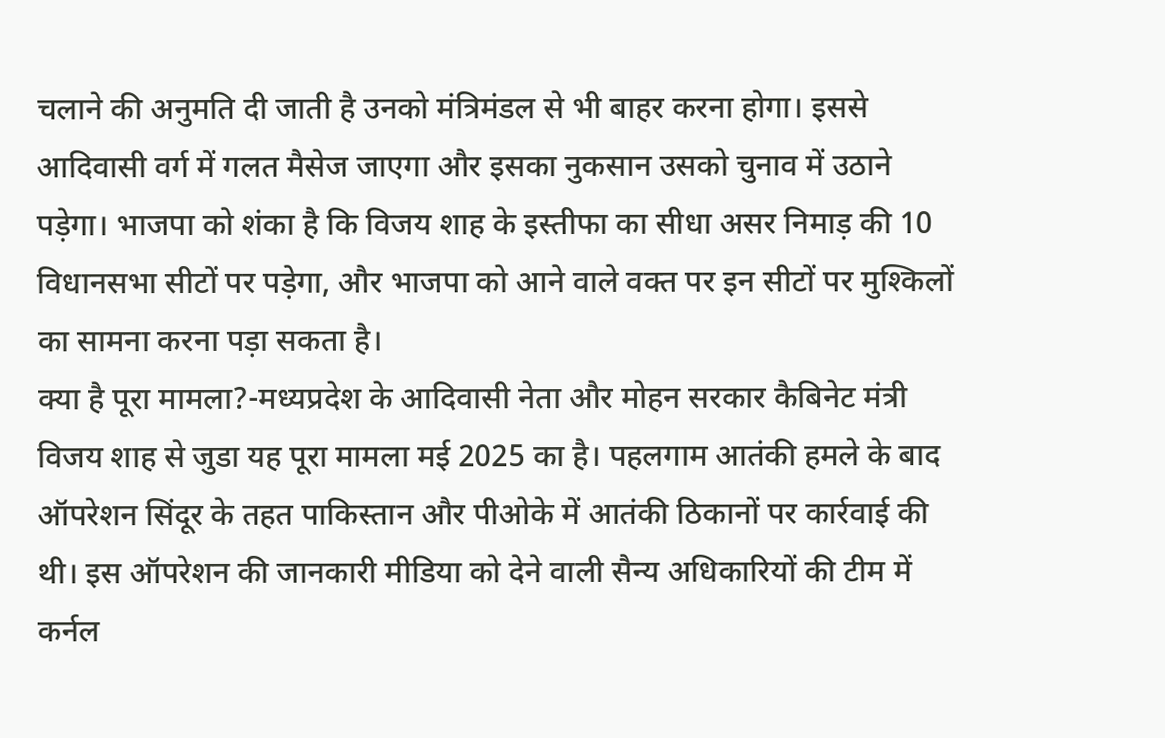चलाने की अनुमति दी जाती है उनको मंत्रिमंडल से भी बाहर करना होगा। इससे आदिवासी वर्ग में गलत मैसेज जाएगा और इसका नुकसान उसको चुनाव में उठाने पड़ेगा। भाजपा को शंका है कि विजय शाह के इस्तीफा का सीधा असर निमाड़ की 10 विधानसभा सीटों पर पड़ेगा, और भाजपा को आने वाले वक्त पर इन सीटों पर मुश्किलों का सामना करना पड़ा सकता है।
क्या है पूरा मामला?-मध्यप्रदेश के आदिवासी नेता और मोहन सरकार कैबिनेट मंत्री विजय शाह से जुडा यह पूरा मामला मई 2025 का है। पहलगाम आतंकी हमले के बाद ऑपरेशन सिंदूर के तहत पाकिस्तान और पीओके में आतंकी ठिकानों पर कार्रवाई की थी। इस ऑपरेशन की जानकारी मीडिया को देने वाली सैन्य अधिकारियों की टीम में कर्नल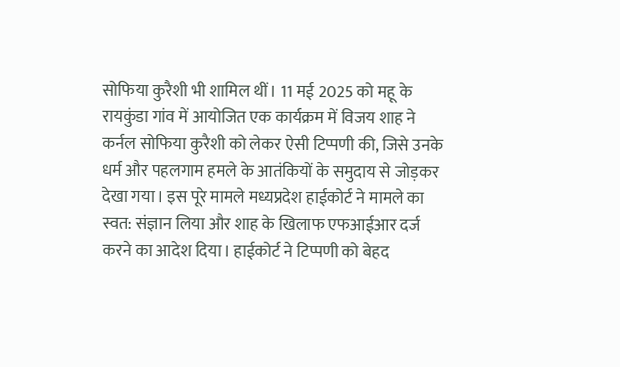सोफिया कुरैशी भी शामिल थीं। 11 मई 2025 को महू के रायकुंडा गांव में आयोजित एक कार्यक्रम में विजय शाह ने कर्नल सोफिया कुरैशी को लेकर ऐसी टिप्पणी की, जिसे उनके धर्म और पहलगाम हमले के आतंकियों के समुदाय से जोड़कर देखा गया। इस पूरे मामले मध्यप्रदेश हाईकोर्ट ने मामले का स्वत: संज्ञान लिया और शाह के खिलाफ एफआईआर दर्ज करने का आदेश दिया। हाईकोर्ट ने टिप्पणी को बेहद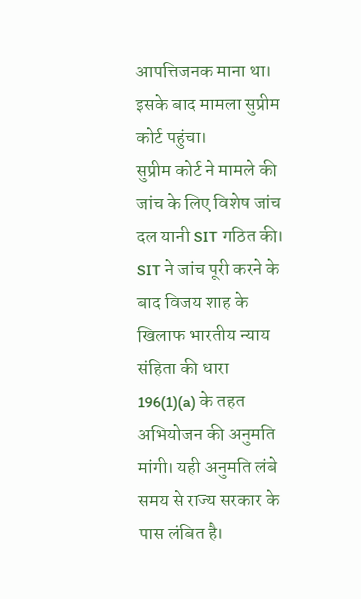आपत्तिजनक माना था। इसके बाद मामला सुप्रीम कोर्ट पहुंचा।
सुप्रीम कोर्ट ने मामले की जांच के लिए विशेष जांच दल यानी SIT गठित की। SIT ने जांच पूरी करने के बाद विजय शाह के खिलाफ भारतीय न्याय संहिता की धारा 196(1)(a) के तहत अभियोजन की अनुमति मांगी। यही अनुमति लंबे समय से राज्य सरकार के पास लंबित है।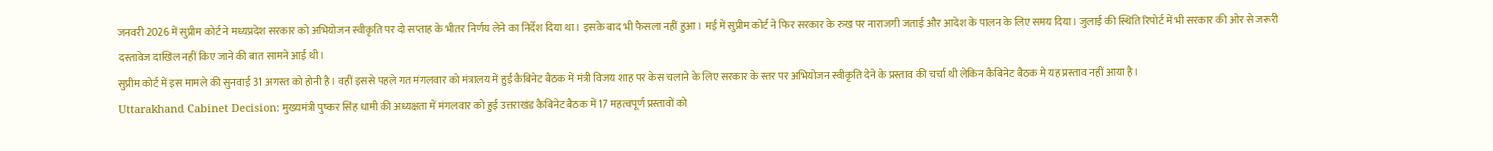जनवरी 2026 में सुप्रीम कोर्ट ने मध्यप्रदेश सरकार को अभियोजन स्वीकृति पर दो सप्ताह के भीतर निर्णय लेने का निर्देश दिया था। इसके बाद भी फैसला नहीं हुआ। मई में सुप्रीम कोर्ट ने फिर सरकार के रुख पर नाराजगी जताई और आदेश के पालन के लिए समय दिया। जुलाई की स्थिति रिपोर्ट में भी सरकार की ओर से जरूरी दस्तावेज दाखिल नहीं किए जाने की बात सामने आई थी।
सुप्रीम कोर्ट में इस मामले की सुनवाई 31 अगस्त को होनी है। वहीं इससे पहले गत मंगलवार को मंत्रालय में हुई कैबिनेट बैठक में मंत्री विजय शाह पर केस चलाने के लिए सरकार के स्तर पर अभियोजन स्वीकृति देने के प्रस्ताव की चर्चा थी लेकिन कैबिनेट बैठक मे यह प्रस्ताव नहीं आया है।
Uttarakhand Cabinet Decision: मुख्यमंत्री पुष्कर सिंह धामी की अध्यक्षता में मंगलवार को हुई उत्तराखंड कैबिनेट बैठक में 17 महत्वपूर्ण प्रस्तावों को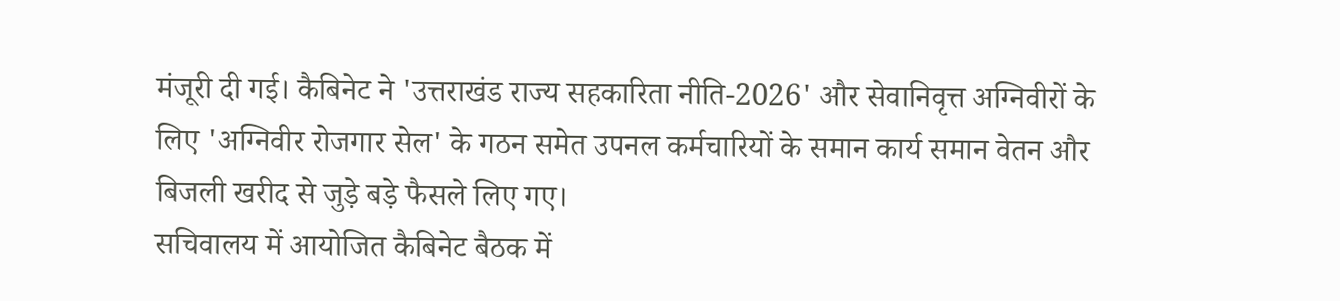मंजूरी दी गई। कैबिनेट ने 'उत्तराखंड राज्य सहकारिता नीति-2026' और सेवानिवृत्त अग्निवीरों के लिए 'अग्निवीर रोजगार सेल' के गठन समेत उपनल कर्मचारियों के समान कार्य समान वेतन और बिजली खरीद से जुड़े बड़े फैसले लिए गए।
सचिवालय में आयोजित कैबिनेट बैठक में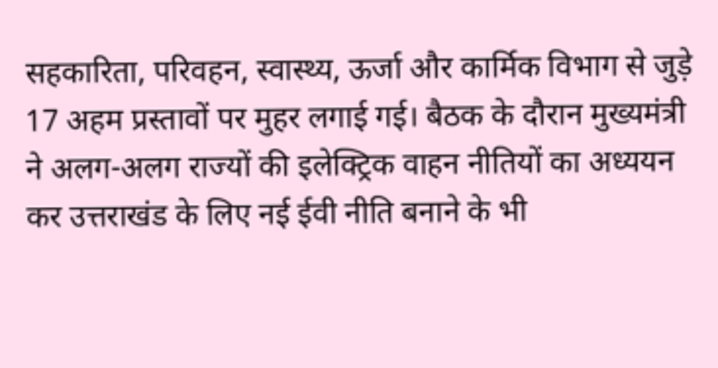सहकारिता, परिवहन, स्वास्थ्य, ऊर्जा और कार्मिक विभाग से जुड़े 17 अहम प्रस्तावों पर मुहर लगाई गई। बैठक के दौरान मुख्यमंत्री ने अलग-अलग राज्यों की इलेक्ट्रिक वाहन नीतियों का अध्ययन कर उत्तराखंड के लिए नई ईवी नीति बनाने के भी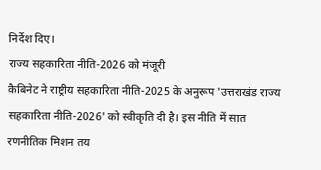निर्देश दिए।
राज्य सहकारिता नीति-2026 को मंजूरी
कैबिनेट ने राष्ट्रीय सहकारिता नीति-2025 के अनुरूप 'उत्तराखंड राज्य सहकारिता नीति-2026' को स्वीकृति दी है। इस नीति में सात रणनीतिक मिशन तय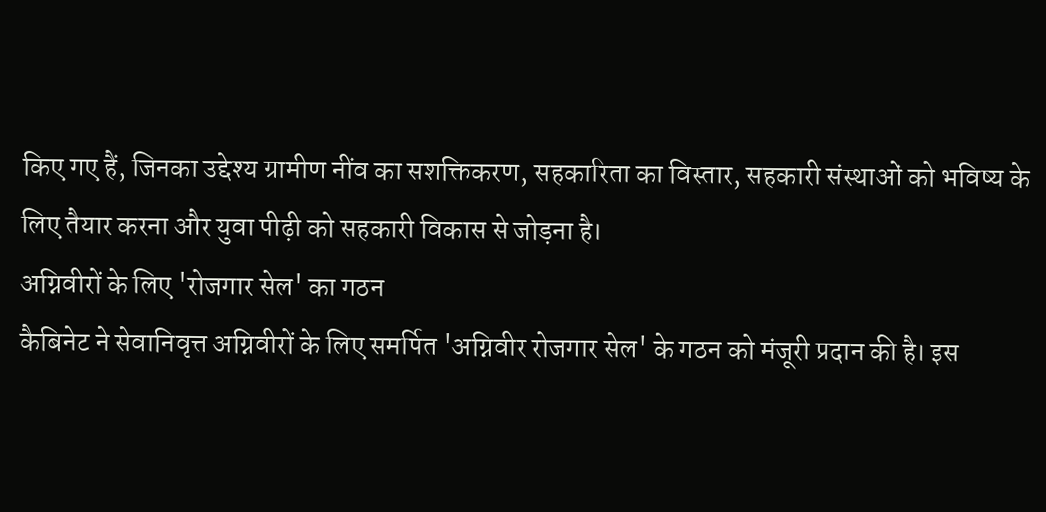किए गए हैं, जिनका उद्देश्य ग्रामीण नींव का सशक्तिकरण, सहकारिता का विस्तार, सहकारी संस्थाओं को भविष्य के लिए तैयार करना और युवा पीढ़ी को सहकारी विकास से जोड़ना है।
अग्निवीरों के लिए 'रोजगार सेल' का गठन
कैबिनेट ने सेवानिवृत्त अग्निवीरों के लिए समर्पित 'अग्निवीर रोजगार सेल' के गठन को मंजूरी प्रदान की है। इस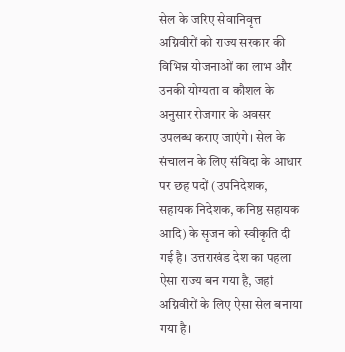सेल के जरिए सेवानिवृत्त अग्निवीरों को राज्य सरकार की विभिन्न योजनाओं का लाभ और उनकी योग्यता व कौशल के अनुसार रोजगार के अवसर उपलब्ध कराए जाएंगे। सेल के संचालन के लिए संविदा के आधार पर छह पदों (उपनिदेशक, सहायक निदेशक, कनिष्ठ सहायक आदि) के सृजन को स्वीकृति दी गई है। उत्तराखंड देश का पहला ऐसा राज्य बन गया है, जहां अग्निवीरों के लिए ऐसा सेल बनाया गया है।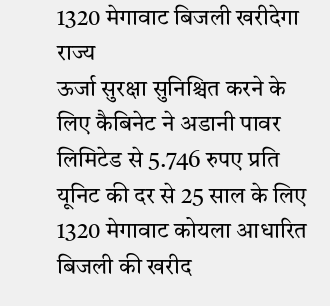1320 मेगावाट बिजली खरीदेगा राज्य
ऊर्जा सुरक्षा सुनिश्चित करने के लिए कैबिनेट ने अडानी पावर लिमिटेड से 5.746 रुपए प्रति यूनिट की दर से 25 साल के लिए 1320 मेगावाट कोयला आधारित बिजली की खरीद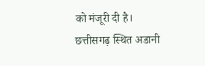को मंजूरी दी है। छत्तीसगढ़ स्थित अडानी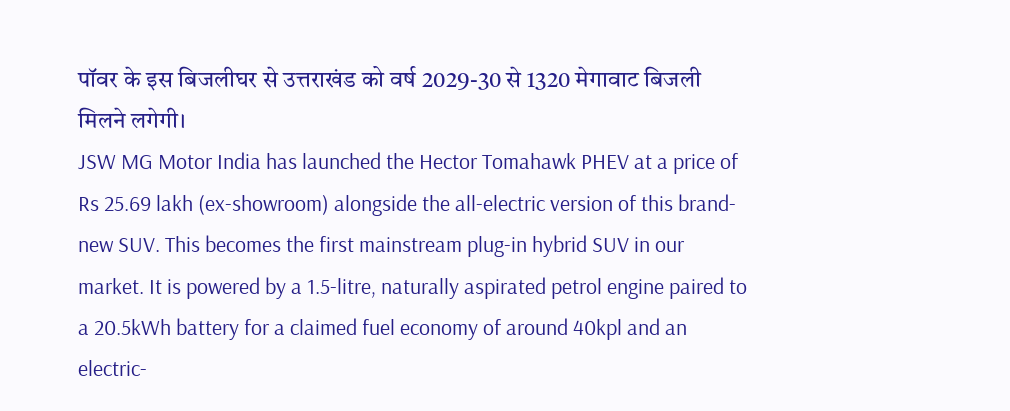पॉवर के इस बिजलीघर से उत्तराखंड को वर्ष 2029-30 से 1320 मेगावाट बिजली मिलने लगेगी।
JSW MG Motor India has launched the Hector Tomahawk PHEV at a price of Rs 25.69 lakh (ex-showroom) alongside the all-electric version of this brand-new SUV. This becomes the first mainstream plug-in hybrid SUV in our market. It is powered by a 1.5-litre, naturally aspirated petrol engine paired to a 20.5kWh battery for a claimed fuel economy of around 40kpl and an electric-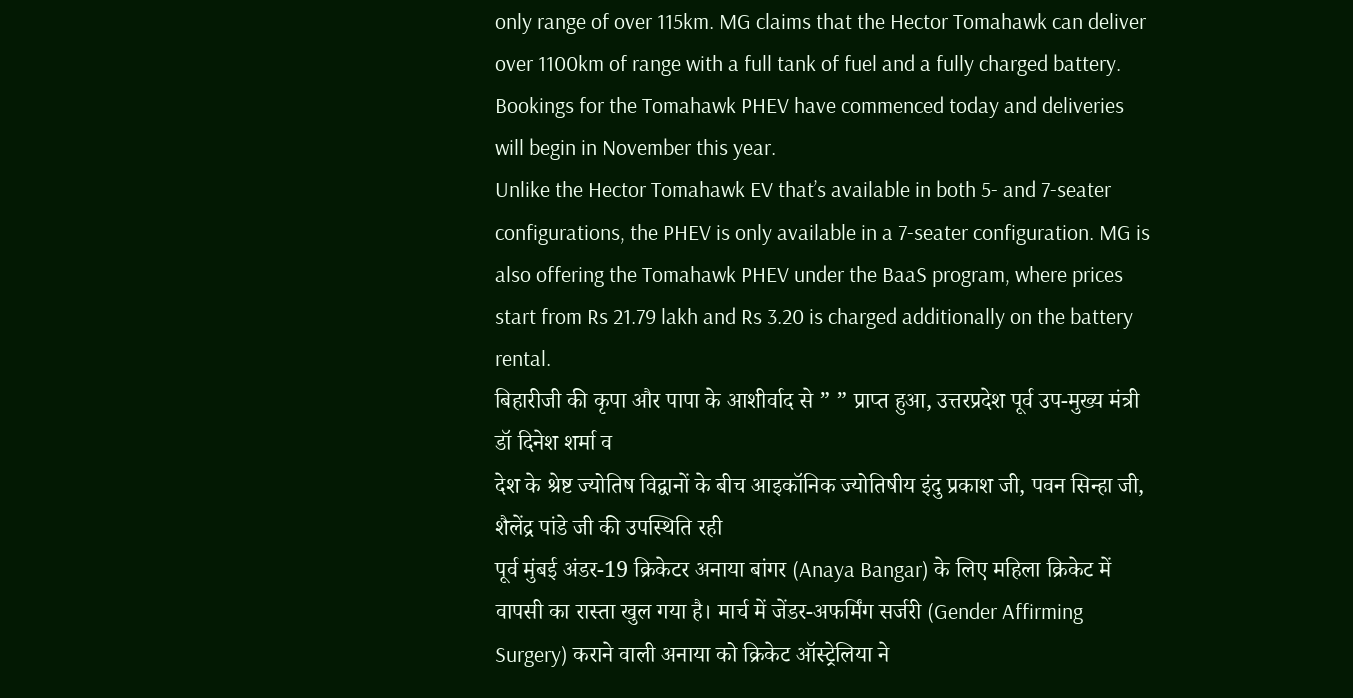only range of over 115km. MG claims that the Hector Tomahawk can deliver over 1100km of range with a full tank of fuel and a fully charged battery. Bookings for the Tomahawk PHEV have commenced today and deliveries will begin in November this year.
Unlike the Hector Tomahawk EV that’s available in both 5- and 7-seater configurations, the PHEV is only available in a 7-seater configuration. MG is also offering the Tomahawk PHEV under the BaaS program, where prices start from Rs 21.79 lakh and Rs 3.20 is charged additionally on the battery rental.
बिहारीजी की कृपा और पापा के आशीर्वाद से ” ” प्राप्त हुआ, उत्तरप्रदेश पूर्व उप-मुख्य मंत्री डॉ दिनेश शर्मा व
देश के श्रेष्ट ज्योतिष विद्वानों के बीच आइकॉनिक ज्योतिषीय इंदु प्रकाश जी, पवन सिन्हा जी, शैलेंद्र पांडे जी की उपस्थिति रही
पूर्व मुंबई अंडर-19 क्रिकेटर अनाया बांगर (Anaya Bangar) के लिए महिला क्रिकेट में वापसी का रास्ता खुल गया है। मार्च में जेंडर-अफर्मिंग सर्जरी (Gender Affirming Surgery) कराने वाली अनाया को क्रिकेट ऑस्ट्रेलिया ने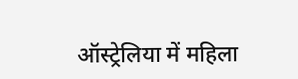ऑस्ट्रेलिया में महिला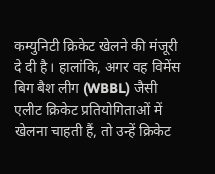कम्युनिटी क्रिकेट खेलने की मंजूरी दे दी है। हालांकि, अगर वह विमेंस बिग बैश लीग (WBBL) जैसी एलीट क्रिकेट प्रतियोगिताओं में खेलना चाहती हैं, तो उन्हें क्रिकेट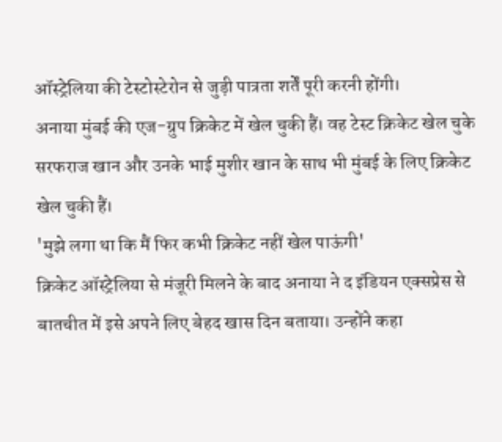ऑस्ट्रेलिया की टेस्टोस्टेरोन से जुड़ी पात्रता शर्तें पूरी करनी होंगी।
अनाया मुंबई की एज-ग्रुप क्रिकेट में खेल चुकी हैं। वह टेस्ट क्रिकेट खेल चुके सरफराज खान और उनके भाई मुशीर खान के साथ भी मुंबई के लिए क्रिकेट खेल चुकी हैं।
'मुझे लगा था कि मैं फिर कभी क्रिकेट नहीं खेल पाऊंगी'
क्रिकेट ऑस्ट्रेलिया से मंजूरी मिलने के बाद अनाया ने द इंडियन एक्सप्रेस से बातचीत में इसे अपने लिए बेहद खास दिन बताया। उन्होंने कहा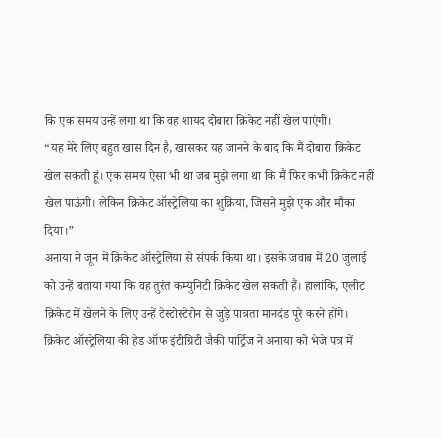कि एक समय उन्हें लगा था कि वह शायद दोबारा क्रिकेट नहीं खेल पाएंगी।
“यह मेरे लिए बहुत खास दिन है, खासकर यह जानने के बाद कि मैं दोबारा क्रिकेट खेल सकती हूं। एक समय ऐसा भी था जब मुझे लगा था कि मैं फिर कभी क्रिकेट नहीं खेल पाऊंगी। लेकिन क्रिकेट ऑस्ट्रेलिया का शुक्रिया, जिसने मुझे एक और मौका दिया।”
अनाया ने जून में क्रिकेट ऑस्ट्रेलिया से संपर्क किया था। इसके जवाब में 20 जुलाई को उन्हें बताया गया कि वह तुरंत कम्युनिटी क्रिकेट खेल सकती हैं। हालांकि, एलीट क्रिकेट में खेलने के लिए उन्हें टेस्टोस्टेरोन से जुड़े पात्रता मानदंड पूरे करने होंगे।
क्रिकेट ऑस्ट्रेलिया की हेड ऑफ इंटीग्रिटी जैकी पार्ट्रिज ने अनाया को भेजे पत्र में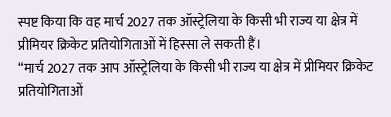स्पष्ट किया कि वह मार्च 2027 तक ऑस्ट्रेलिया के किसी भी राज्य या क्षेत्र में प्रीमियर क्रिकेट प्रतियोगिताओं में हिस्सा ले सकती हैं।
“मार्च 2027 तक आप ऑस्ट्रेलिया के किसी भी राज्य या क्षेत्र में प्रीमियर क्रिकेट प्रतियोगिताओं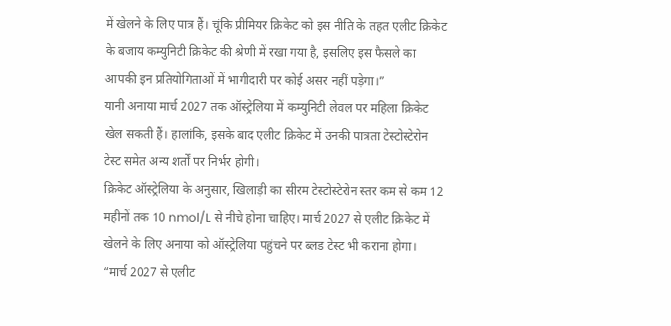में खेलने के लिए पात्र हैं। चूंकि प्रीमियर क्रिकेट को इस नीति के तहत एलीट क्रिकेट के बजाय कम्युनिटी क्रिकेट की श्रेणी में रखा गया है, इसलिए इस फैसले का आपकी इन प्रतियोगिताओं में भागीदारी पर कोई असर नहीं पड़ेगा।”
यानी अनाया मार्च 2027 तक ऑस्ट्रेलिया में कम्युनिटी लेवल पर महिला क्रिकेट खेल सकती हैं। हालांकि, इसके बाद एलीट क्रिकेट में उनकी पात्रता टेस्टोस्टेरोन टेस्ट समेत अन्य शर्तों पर निर्भर होगी।
क्रिकेट ऑस्ट्रेलिया के अनुसार, खिलाड़ी का सीरम टेस्टोस्टेरोन स्तर कम से कम 12 महीनों तक 10 nmol/L से नीचे होना चाहिए। मार्च 2027 से एलीट क्रिकेट में खेलने के लिए अनाया को ऑस्ट्रेलिया पहुंचने पर ब्लड टेस्ट भी कराना होगा।
“मार्च 2027 से एलीट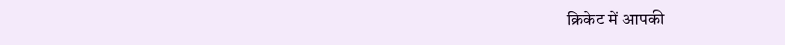क्रिकेट में आपकी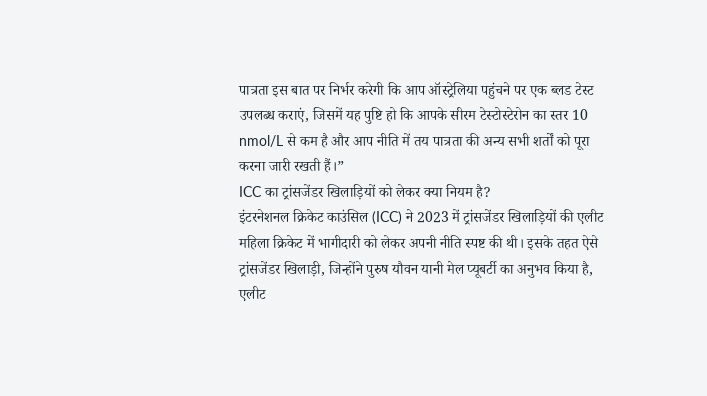पात्रता इस बात पर निर्भर करेगी कि आप ऑस्ट्रेलिया पहुंचने पर एक ब्लड टेस्ट उपलब्ध कराएं, जिसमें यह पुष्टि हो कि आपके सीरम टेस्टोस्टेरोन का स्तर 10 nmol/L से कम है और आप नीति में तय पात्रता की अन्य सभी शर्तों को पूरा करना जारी रखती हैं।”
ICC का ट्रांसजेंडर खिलाड़ियों को लेकर क्या नियम है?
इंटरनेशनल क्रिकेट काउंसिल (ICC) ने 2023 में ट्रांसजेंडर खिलाड़ियों की एलीट महिला क्रिकेट में भागीदारी को लेकर अपनी नीति स्पष्ट की थी। इसके तहत ऐसे ट्रांसजेंडर खिलाड़ी, जिन्होंने पुरुष यौवन यानी मेल प्यूबर्टी का अनुभव किया है, एलीट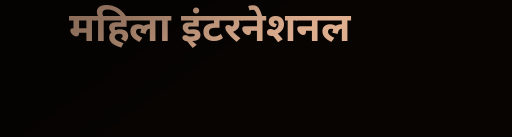महिला इंटरनेशनल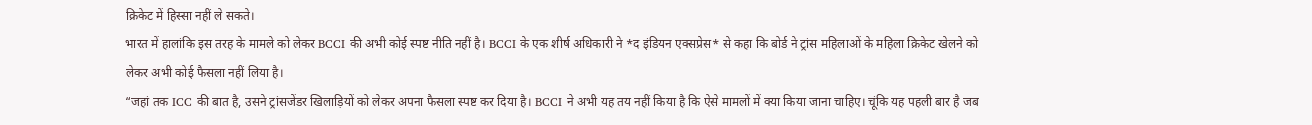क्रिकेट में हिस्सा नहीं ले सकते।
भारत में हालांकि इस तरह के मामले को लेकर BCCI की अभी कोई स्पष्ट नीति नहीं है। BCCI के एक शीर्ष अधिकारी ने *द इंडियन एक्सप्रेस* से कहा कि बोर्ड ने ट्रांस महिलाओं के महिला क्रिकेट खेलने को लेकर अभी कोई फैसला नहीं लिया है।
“जहां तक ICC की बात है, उसने ट्रांसजेंडर खिलाड़ियों को लेकर अपना फैसला स्पष्ट कर दिया है। BCCI ने अभी यह तय नहीं किया है कि ऐसे मामलों में क्या किया जाना चाहिए। चूंकि यह पहली बार है जब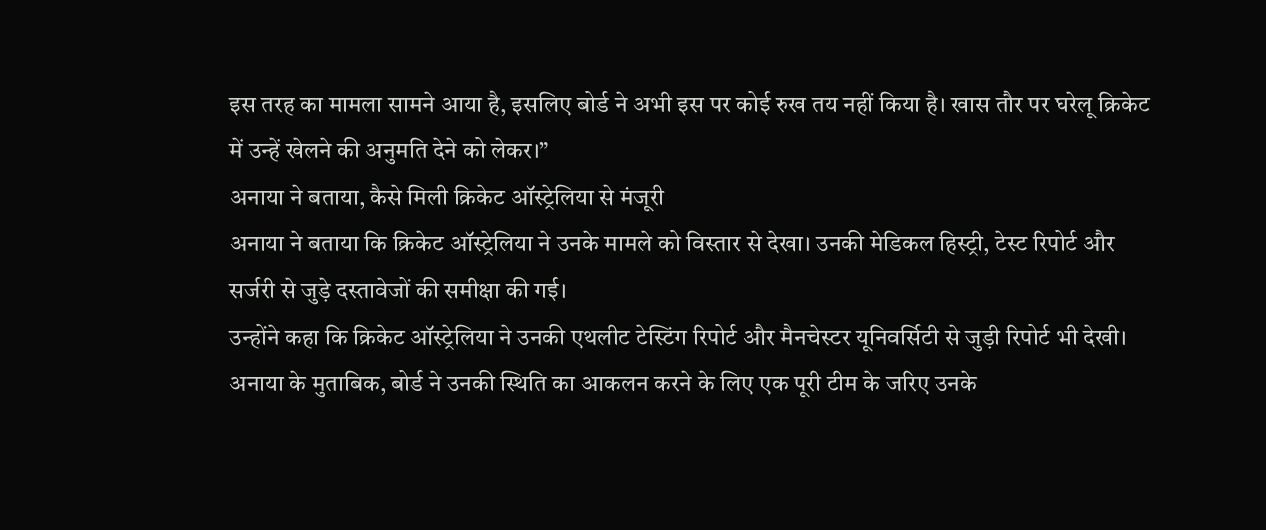इस तरह का मामला सामने आया है, इसलिए बोर्ड ने अभी इस पर कोई रुख तय नहीं किया है। खास तौर पर घरेलू क्रिकेट में उन्हें खेलने की अनुमति देने को लेकर।”
अनाया ने बताया, कैसे मिली क्रिकेट ऑस्ट्रेलिया से मंजूरी
अनाया ने बताया कि क्रिकेट ऑस्ट्रेलिया ने उनके मामले को विस्तार से देखा। उनकी मेडिकल हिस्ट्री, टेस्ट रिपोर्ट और सर्जरी से जुड़े दस्तावेजों की समीक्षा की गई।
उन्होंने कहा कि क्रिकेट ऑस्ट्रेलिया ने उनकी एथलीट टेस्टिंग रिपोर्ट और मैनचेस्टर यूनिवर्सिटी से जुड़ी रिपोर्ट भी देखी। अनाया के मुताबिक, बोर्ड ने उनकी स्थिति का आकलन करने के लिए एक पूरी टीम के जरिए उनके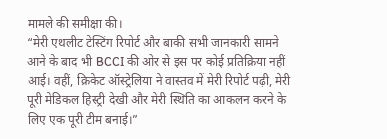मामले की समीक्षा की।
“मेरी एथलीट टेस्टिंग रिपोर्ट और बाकी सभी जानकारी सामने आने के बाद भी BCCI की ओर से इस पर कोई प्रतिक्रिया नहीं आई। वहीं, क्रिकेट ऑस्ट्रेलिया ने वास्तव में मेरी रिपोर्ट पढ़ी, मेरी पूरी मेडिकल हिस्ट्री देखी और मेरी स्थिति का आकलन करने के लिए एक पूरी टीम बनाई।”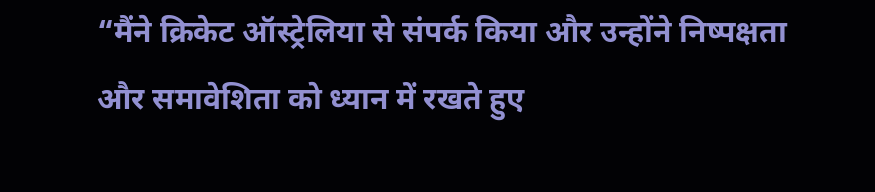“मैंने क्रिकेट ऑस्ट्रेलिया से संपर्क किया और उन्होंने निष्पक्षता और समावेशिता को ध्यान में रखते हुए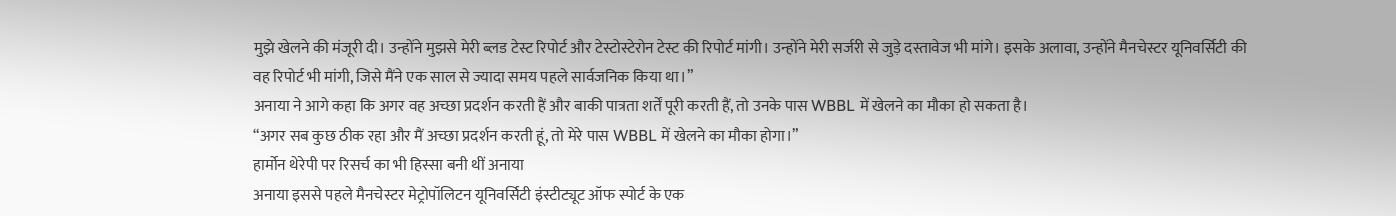मुझे खेलने की मंजूरी दी। उन्होंने मुझसे मेरी ब्लड टेस्ट रिपोर्ट और टेस्टोस्टेरोन टेस्ट की रिपोर्ट मांगी। उन्होंने मेरी सर्जरी से जुड़े दस्तावेज भी मांगे। इसके अलावा, उन्होंने मैनचेस्टर यूनिवर्सिटी की वह रिपोर्ट भी मांगी, जिसे मैंने एक साल से ज्यादा समय पहले सार्वजनिक किया था।”
अनाया ने आगे कहा कि अगर वह अच्छा प्रदर्शन करती हैं और बाकी पात्रता शर्तें पूरी करती हैं, तो उनके पास WBBL में खेलने का मौका हो सकता है।
“अगर सब कुछ ठीक रहा और मैं अच्छा प्रदर्शन करती हूं, तो मेरे पास WBBL में खेलने का मौका होगा।”
हार्मोन थेरेपी पर रिसर्च का भी हिस्सा बनी थीं अनाया
अनाया इससे पहले मैनचेस्टर मेट्रोपॉलिटन यूनिवर्सिटी इंस्टीट्यूट ऑफ स्पोर्ट के एक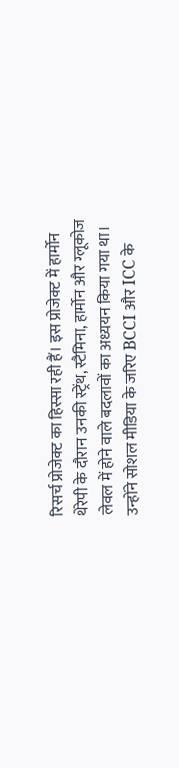रिसर्च प्रोजेक्ट का हिस्सा रही हैं। इस प्रोजेक्ट में हार्मोन थेरेपी के दौरान उनकी स्ट्रेंथ, स्टैमिना, हार्मोन और ग्लूकोज लेवल में होने वाले बदलावों का अध्ययन किया गया था।
उन्होंने सोशल मीडिया के जरिए BCCI और ICC के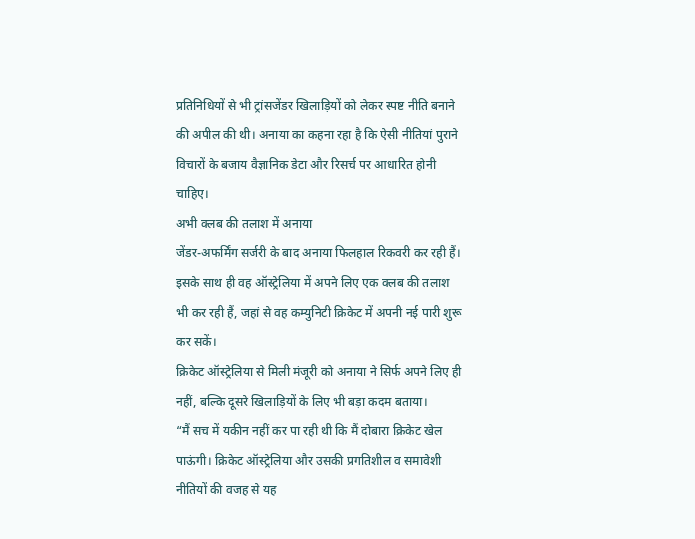प्रतिनिधियों से भी ट्रांसजेंडर खिलाड़ियों को लेकर स्पष्ट नीति बनाने की अपील की थी। अनाया का कहना रहा है कि ऐसी नीतियां पुराने विचारों के बजाय वैज्ञानिक डेटा और रिसर्च पर आधारित होनी चाहिए।
अभी क्लब की तलाश में अनाया
जेंडर-अफर्मिंग सर्जरी के बाद अनाया फिलहाल रिकवरी कर रही हैं। इसके साथ ही वह ऑस्ट्रेलिया में अपने लिए एक क्लब की तलाश भी कर रही हैं, जहां से वह कम्युनिटी क्रिकेट में अपनी नई पारी शुरू कर सकें।
क्रिकेट ऑस्ट्रेलिया से मिली मंजूरी को अनाया ने सिर्फ अपने लिए ही नहीं, बल्कि दूसरे खिलाड़ियों के लिए भी बड़ा कदम बताया।
“मैं सच में यकीन नहीं कर पा रही थी कि मैं दोबारा क्रिकेट खेल पाऊंगी। क्रिकेट ऑस्ट्रेलिया और उसकी प्रगतिशील व समावेशी नीतियों की वजह से यह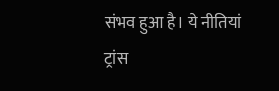संभव हुआ है। ये नीतियां ट्रांस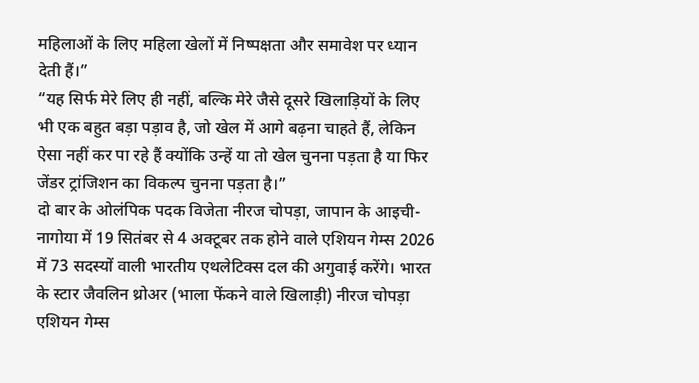महिलाओं के लिए महिला खेलों में निष्पक्षता और समावेश पर ध्यान देती हैं।”
“यह सिर्फ मेरे लिए ही नहीं, बल्कि मेरे जैसे दूसरे खिलाड़ियों के लिए भी एक बहुत बड़ा पड़ाव है, जो खेल में आगे बढ़ना चाहते हैं, लेकिन ऐसा नहीं कर पा रहे हैं क्योंकि उन्हें या तो खेल चुनना पड़ता है या फिर जेंडर ट्रांजिशन का विकल्प चुनना पड़ता है।”
दो बार के ओलंपिक पदक विजेता नीरज चोपड़ा, जापान के आइची-नागोया में 19 सितंबर से 4 अक्टूबर तक होने वाले एशियन गेम्स 2026 में 73 सदस्यों वाली भारतीय एथलेटिक्स दल की अगुवाई करेंगे। भारत के स्टार जैवलिन थ्रोअर (भाला फेंकने वाले खिलाड़ी) नीरज चोपड़ा एशियन गेम्स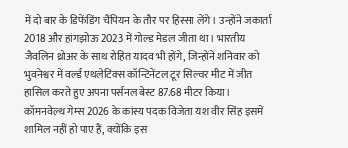में दो बार के डिफेंडिंग चैंपियन के तौर पर हिस्सा लेंगे। उन्होंने जकार्ता 2018 और हांगझोऊ 2023 में गोल्ड मेडल जीता था। भारतीय जैवलिन थ्रोअर के साथ रोहित यादव भी होंगे, जिन्होंने शनिवार को भुवनेश्वर में वर्ल्ड एथलेटिक्स कॉन्टिनेंटल टूर सिल्वर मीट में जीत हासिल करते हुए अपना पर्सनल बेस्ट 87.68 मीटर किया।
कॉमनवेल्थ गेम्स 2026 के कांस्य पदक विजेता यश वीर सिंह इसमें शामिल नहीं हो पाए हैं, क्योंकि इस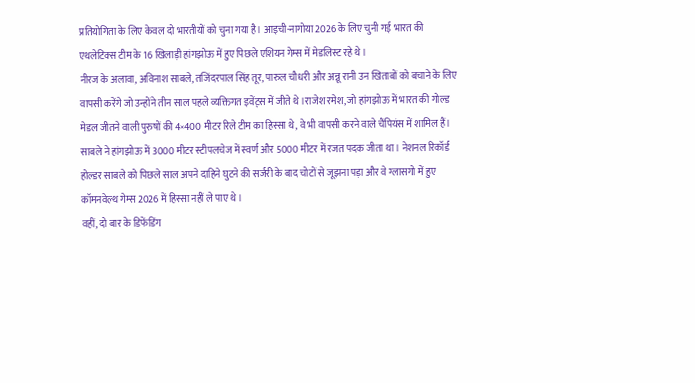प्रतियोगिता के लिए केवल दो भारतीयों को चुना गया है। आइची-नागोया 2026 के लिए चुनी गई भारत की एथलेटिक्स टीम के 16 खिलाड़ी हांगझोऊ में हुए पिछले एशियन गेम्स में मेडलिस्ट रहे थे।
नीरज के अलावा, अविनाश साबले, तजिंदरपाल सिंह तूर, पारुल चौधरी और अन्नू रानी उन खिताबों को बचाने के लिए वापसी करेंगे जो उन्होंने तीन साल पहले व्यक्तिगत इवेंट्स में जीते थे।राजेश रमेश, जो हांगझोऊ में भारत की गोल्ड मेडल जीतने वाली पुरुषों की 4×400 मीटर रिले टीम का हिस्सा थे, वे भी वापसी करने वाले चैंपियंस में शामिल हैं।
साबले ने हांगझोऊ में 3000 मीटर स्टीपलचेज में स्वर्ण और 5000 मीटर में रजत पदक जीता था। नेशनल रिकॉर्ड होल्डर साबले को पिछले साल अपने दाहिने घुटने की सर्जरी के बाद चोटों से जूझना पड़ा और वे ग्लासगो में हुए कॉमनवेल्थ गेम्स 2026 में हिस्सा नहीं ले पाए थे।
वहीं, दो बार के डिफेंडिंग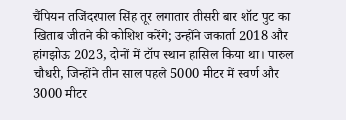चैंपियन तजिंदरपाल सिंह तूर लगातार तीसरी बार शॉट पुट का खिताब जीतने की कोशिश करेंगे; उन्होंने जकार्ता 2018 और हांगझोऊ 2023, दोनों में टॉप स्थान हासिल किया था। पारुल चौधरी, जिन्होंने तीन साल पहले 5000 मीटर में स्वर्ण और 3000 मीटर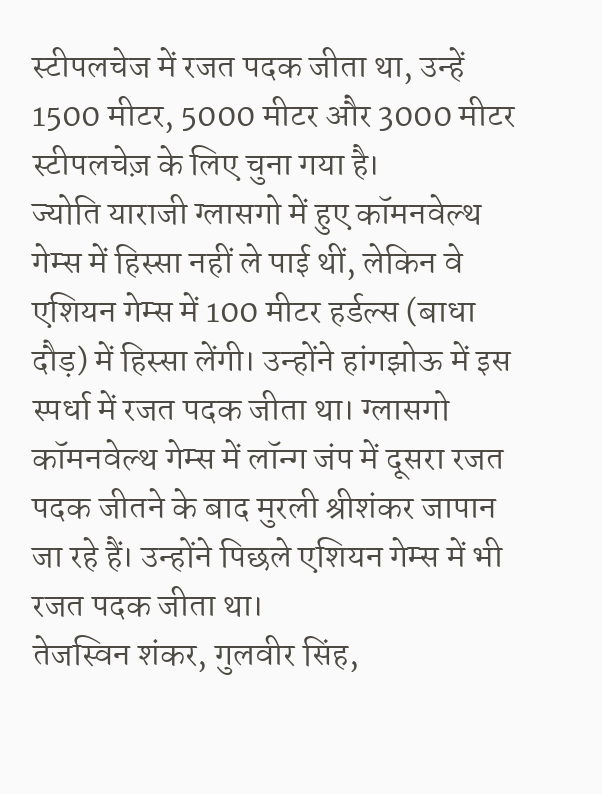स्टीपलचेज में रजत पदक जीता था, उन्हें 1500 मीटर, 5000 मीटर और 3000 मीटर स्टीपलचेज़ के लिए चुना गया है।
ज्योति याराजी ग्लासगो में हुए कॉमनवेल्थ गेम्स में हिस्सा नहीं ले पाई थीं, लेकिन वे एशियन गेम्स में 100 मीटर हर्डल्स (बाधा दौड़) में हिस्सा लेंगी। उन्होंने हांगझोऊ में इस स्पर्धा में रजत पदक जीता था। ग्लासगो कॉमनवेल्थ गेम्स में लॉन्ग जंप में दूसरा रजत पदक जीतने के बाद मुरली श्रीशंकर जापान जा रहे हैं। उन्होंने पिछले एशियन गेम्स में भी रजत पदक जीता था।
तेजस्विन शंकर, गुलवीर सिंह,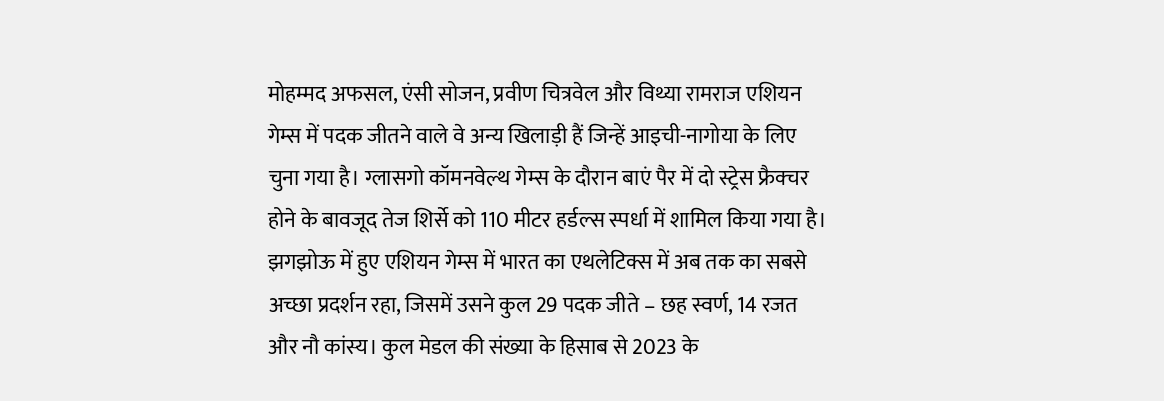मोहम्मद अफसल, एंसी सोजन, प्रवीण चित्रवेल और विथ्या रामराज एशियन गेम्स में पदक जीतने वाले वे अन्य खिलाड़ी हैं जिन्हें आइची-नागोया के लिए चुना गया है। ग्लासगो कॉमनवेल्थ गेम्स के दौरान बाएं पैर में दो स्ट्रेस फ्रैक्चर होने के बावजूद तेज शिर्से को 110 मीटर हर्डल्स स्पर्धा में शामिल किया गया है।
झगझोऊ में हुए एशियन गेम्स में भारत का एथलेटिक्स में अब तक का सबसे अच्छा प्रदर्शन रहा, जिसमें उसने कुल 29 पदक जीते – छह स्वर्ण, 14 रजत और नौ कांस्य। कुल मेडल की संख्या के हिसाब से 2023 के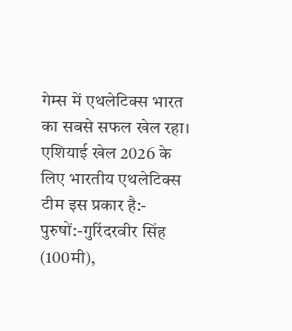गेम्स में एथलेटिक्स भारत का सबसे सफल खेल रहा।
एशियाई खेल 2026 के लिए भारतीय एथलेटिक्स टीम इस प्रकार है:-
पुरुषों:-गुरिंदरवीर सिंह (100मी),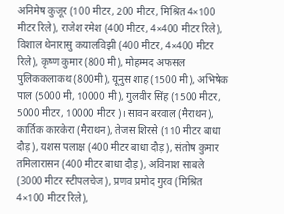अनिमेष कुजूर (100 मीटर, 200 मीटर, मिश्रित 4×100 मीटर रिले), राजेश रमेश (400 मीटर, 4×400 मीटर रिले), विशाल थेनारासु कयालविझी (400 मीटर, 4×400 मीटर रिले), कृष्ण कुमार (800 मी), मोहम्मद अफसल पुलिककलाकथ (800मी), यूनुस शाह (1500 मी), अभिषेक पाल (5000 मी, 10000 मी), गुलवीर सिंह (1500 मीटर, 5000 मीटर, 10000 मीटर)। सावन बरवाल (मैराथन), कार्तिक कारकेरा (मैराथन), तेजस शिरसे (110 मीटर बाधा दौड़), यशस पलाक्ष (400 मीटर बाधा दौड़), संतोष कुमार तमिलारासन (400 मीटर बाधा दौड़), अविनाश साबले (3000 मीटर स्टीपलचेज), प्रणव प्रमोद गुरव (मिश्रित 4×100 मीटर रिले),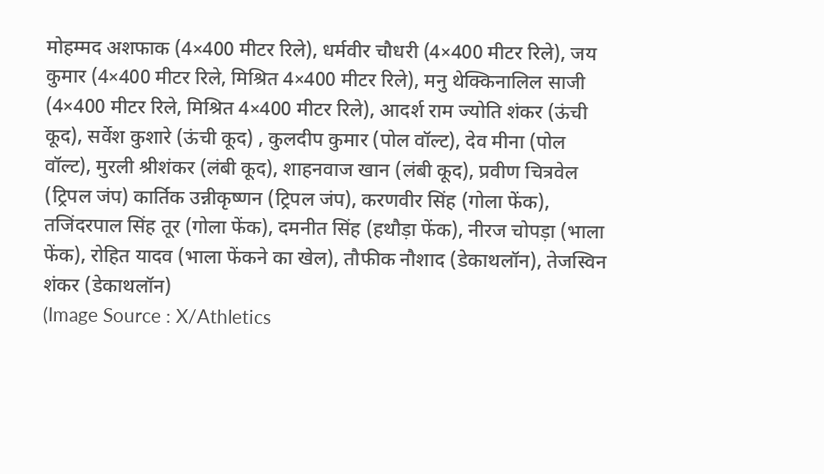मोहम्मद अशफाक (4×400 मीटर रिले), धर्मवीर चौधरी (4×400 मीटर रिले), जय कुमार (4×400 मीटर रिले, मिश्रित 4×400 मीटर रिले), मनु थेक्किनालिल साजी (4×400 मीटर रिले, मिश्रित 4×400 मीटर रिले), आदर्श राम ज्योति शंकर (ऊंची कूद), सर्वेश कुशारे (ऊंची कूद) , कुलदीप कुमार (पोल वॉल्ट), देव मीना (पोल वॉल्ट), मुरली श्रीशंकर (लंबी कूद), शाहनवाज खान (लंबी कूद), प्रवीण चित्रवेल (ट्रिपल जंप) कार्तिक उन्नीकृष्णन (ट्रिपल जंप), करणवीर सिंह (गोला फेंक), तजिंदरपाल सिंह तूर (गोला फेंक), दमनीत सिंह (हथौड़ा फेंक), नीरज चोपड़ा (भाला फेंक), रोहित यादव (भाला फेंकने का खेल), तौफीक नौशाद (डेकाथलॉन), तेजस्विन शंकर (डेकाथलॉन)
(Image Source : X/Athletics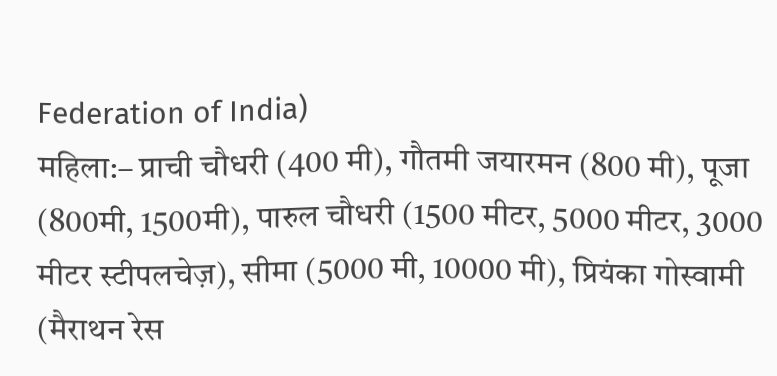Federation of India)
महिला:– प्राची चौधरी (400 मी), गौतमी जयारमन (800 मी), पूजा (800मी, 1500मी), पारुल चौधरी (1500 मीटर, 5000 मीटर, 3000 मीटर स्टीपलचेज़), सीमा (5000 मी, 10000 मी), प्रियंका गोस्वामी (मैराथन रेस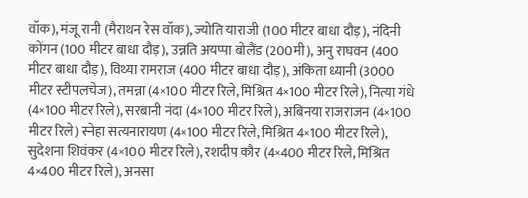वॉक), मंजू रानी (मैराथन रेस वॉक), ज्योति याराजी (100 मीटर बाधा दौड़), नंदिनी कोंगन (100 मीटर बाधा दौड़), उन्नति अयप्पा बोलैंड (200मी), अनु राघवन (400 मीटर बाधा दौड़), विथ्या रामराज (400 मीटर बाधा दौड़), अंकिता ध्यानी (3000 मीटर स्टीपलचेज), तमन्ना (4×100 मीटर रिले, मिश्रित 4×100 मीटर रिले), नित्या गंधे (4×100 मीटर रिले), सरबानी नंदा (4×100 मीटर रिले), अबिनया राजराजन (4×100 मीटर रिले) स्नेहा सत्यनारायण (4×100 मीटर रिले, मिश्रित 4×100 मीटर रिले), सुदेशना शिवंकर (4×100 मीटर रिले), रशदीप कौर (4×400 मीटर रिले, मिश्रित 4×400 मीटर रिले), अनसा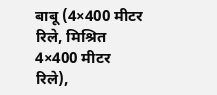बाबू (4×400 मीटर रिले, मिश्रित 4×400 मीटर रिले),